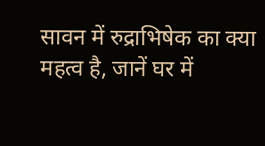सावन में रुद्राभिषेक का क्या महत्व है, जानें घर में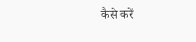कैसे करें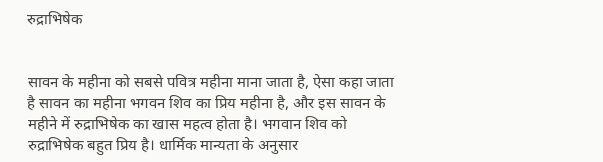रुद्राभिषेक


सावन के महीना को सबसे पवित्र महीना माना जाता है, ऐसा कहा जाता है सावन का महीना भगवन शिव का प्रिय महीना है, और इस सावन के महीने में रुद्राभिषेक का खास महत्व होता है। भगवान शिव को रुद्राभिषेक बहुत प्रिय है। धार्मिक मान्यता के अनुसार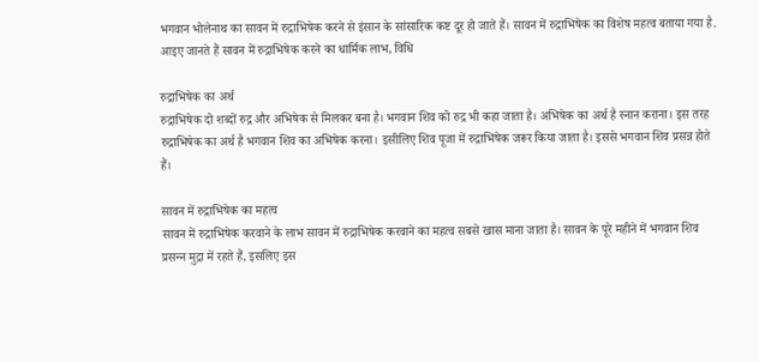भगवान भोलेनाथ का सावन में रुद्राभिषेक करने से इंसान के सांसारिक कष्ट दूर हो जाते हैं। सावन में रुद्राभिषेक का विशेष महत्व बताया गया है. आइए जानते हैं सावन में रुद्राभिषेक करने का धार्मिक लाभ, विधि

रुद्राभिषेक का अर्थ
रुद्राभिषेक दो शब्दों रुद्र और अभिषेक से मिलकर बना है। भगवान शिव को रुद्र भी कहा जाता है। अभिषेक का अर्थ है स्नान कराना। इस तरह रुद्राभिषेक का अर्थ है भगवान शिव का अभिषेक करना। इसीलिए शिव पूजा में रुद्राभिषेक जरूर किया जाता है। इससे भगवान शिव प्रसन्न होते हैं।

सावन में रुद्राभिषेक का महत्‍व
सावन में रुद्राभिषेक करवाने के लाभ सावन में रुद्राभिषेक करवाने का महत्‍व सबसे खास माना जाता है। सावन के पूरे महीने में भगवान शिव प्रसन्‍न मुद्रा में रहते हैं, इसलिए इस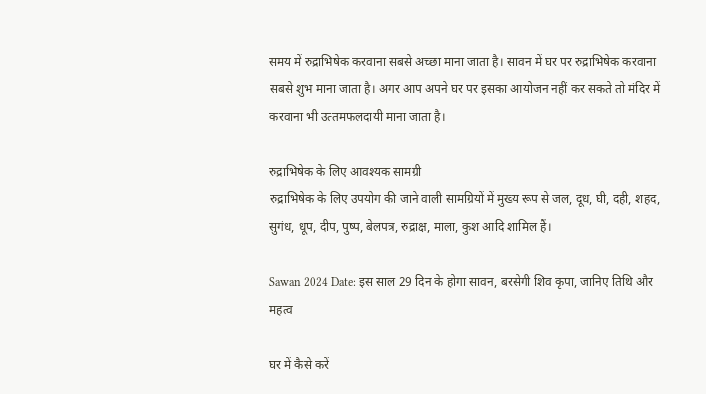समय में रुद्राभिषेक करवाना सबसे अच्‍छा माना जाता है। सावन में घर पर रुद्राभिषेक करवाना सबसे शुभ माना जाता है। अगर आप अपने घर पर इसका आयोजन नहीं कर सकते तो मंदिर में करवाना भी उत्‍तमफलदायी माना जाता है।

रुद्राभिषेक के लिए आवश्यक सामग्री
रुद्राभिषेक के लिए उपयोग की जाने वाली सामग्रियों में मुख्य रूप से जल, दूध, घी, दही, शहद, सुगंध, धूप, दीप, पुष्प, बेलपत्र, रुद्राक्ष, माला, कुश आदि शामिल हैं।

Sawan 2024 Date: इस साल 29 दिन के होगा सावन, बरसेगी शिव कृपा, जानिए तिथि और महत्व

घर में कैसे करें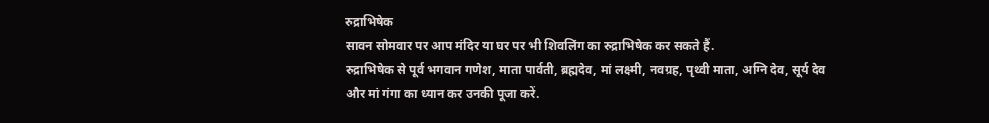रुद्राभिषेक
सावन सोमवार पर आप मंदिर या घर पर भी शिवलिंग का रुद्राभिषेक कर सकते हैं.
रुद्राभिषेक से पूर्व भगवान गणेश, माता पार्वती, ब्रह्मदेव, मां लक्ष्मी, नवग्रह, पृथ्वी माता, अग्नि देव, सूर्य देव और मां गंगा का ध्यान कर उनकी पूजा करें.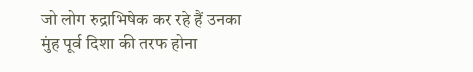जो लोग रुद्राभिषेक कर रहे हैं उनका मुंह पूर्व दिशा की तरफ होना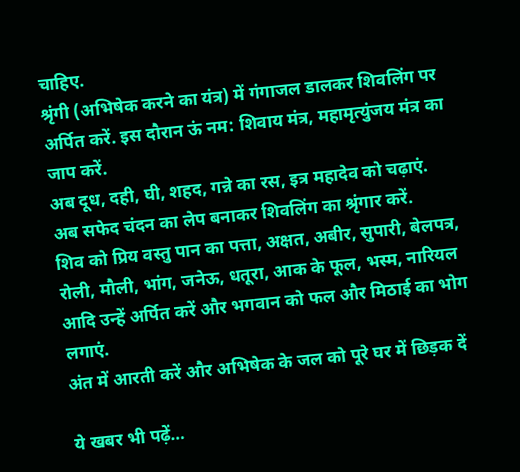चाहिए.
श्रृंगी (अभिषेक करने का यंत्र) में गंगाजल डालकर शिवलिंग पर अर्पित करें. इस दौरान ऊं नम: शिवाय मंत्र, महामृत्युंजय मंत्र का जाप करें.
अब दूध, दही, घी, शहद, गन्ने का रस, इत्र महादेव को चढ़ाएं.
अब सफेद चंदन का लेप बनाकर शिवलिंग का श्रृंगार करें.
शिव को प्रिय वस्तु पान का पत्ता, अक्षत, अबीर, सुपारी, बेलपत्र, रोली, मौली, भांग, जनेऊ, धतूरा, आक के फूल, भस्म, नारियल आदि उन्हें अर्पित करें और भगवान को फल और मिठाई का भोग लगाएं.
अंत में आरती करें और अभिषेक के जल को पूरे घर में छिड़क दें

ये खबर भी पढ़ें…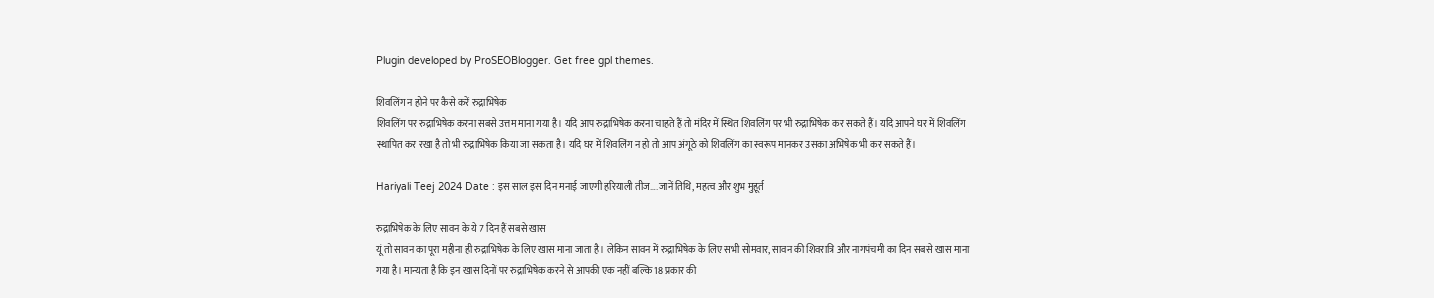Plugin developed by ProSEOBlogger. Get free gpl themes.

शिवलिंग न होने पर कैसे करें रुद्राभिषेक
शिवलिंग पर रुद्राभिषेक करना सबसे उत्तम माना गया है। यदि आप रुद्राभिषेक करना चाहते हैं तो मंदिर में स्थित शिवलिंग पर भी रुद्राभिषेक कर सकते हैं। यदि आपने घर में शिवलिंग स्थापित कर रखा है तो भी रुद्राभिषेक किया जा सकता है। यदि घर में शिवलिंग न हो तो आप अंगूठे को शिवलिंग का स्वरूप मानकर उसका अभिषेक भी कर सकते हैं।

Hariyali Teej 2024 Date : इस साल इस दिन मनाई जाएगी हरियाली तीज….जानें तिथि, महत्व और शुभ मुहूर्त

रुद्राभिषेक के लिए सावन के ये 7 दिन हैं सबसे खास
यूं तो सावन का पूरा महीना ही रुद्राभिषेक के लिए खास माना जाता है। लेकिन सावन में रुद्राभिषेक के लिए सभी सोमवार, सावन की शिवरात्रि और नागपंचमी का दिन सबसे खास माना गया है। मान्‍यता है कि इन खास दिनों पर रुद्राभिषेक करने से आपकी एक नहीं बल्कि 18 प्रकार की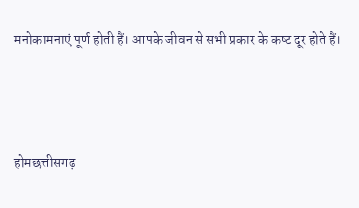मनोकामनाएं पूर्ण होती हैं। आपके जीवन से सभी प्रकार के कष्‍ट दूर होते हैं।



होमछत्तीसगढ़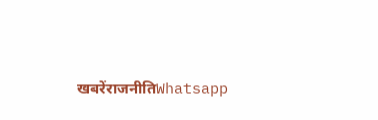खबरेंराजनीतिWhatsapp